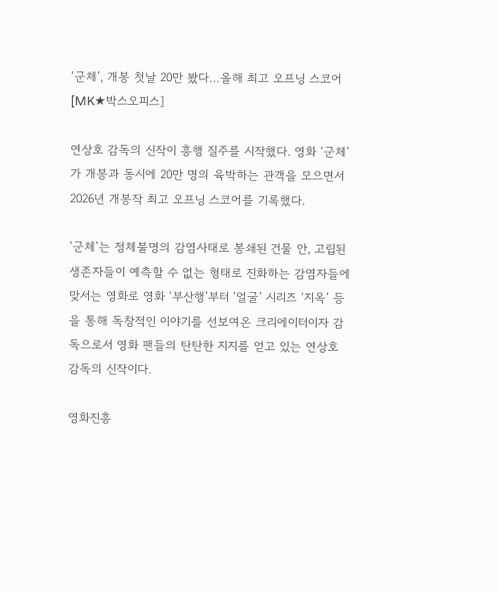‘군체’, 개봉 첫날 20만 봤다…올해 최고 오프닝 스코어 [MK★박스오피스]

연상호 감독의 신작이 흥행 질주를 시작했다. 영화 ‘군체’가 개봉과 동시에 20만 명의 육박하는 관객을 모으면서 2026년 개봉작 최고 오프닝 스코어를 기록했다.

‘군체’는 정체불명의 감염사태로 봉쇄된 건물 안, 고립된 생존자들이 예측할 수 없는 형태로 진화하는 감염자들에 맞서는 영화로 영화 ‘부산행’부터 ‘얼굴’ 시리즈 ‘지옥’ 등을 통해 독창적인 이야기를 선보여온 크리에이터이자 감독으로서 영화 팬들의 탄탄한 지지를 얻고 있는 연상호 감독의 신작이다.

영화진흥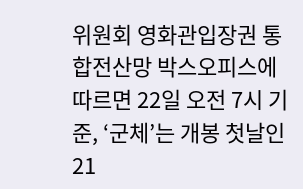위원회 영화관입장권 통합전산망 박스오피스에 따르면 22일 오전 7시 기준, ‘군체’는 개봉 첫날인 21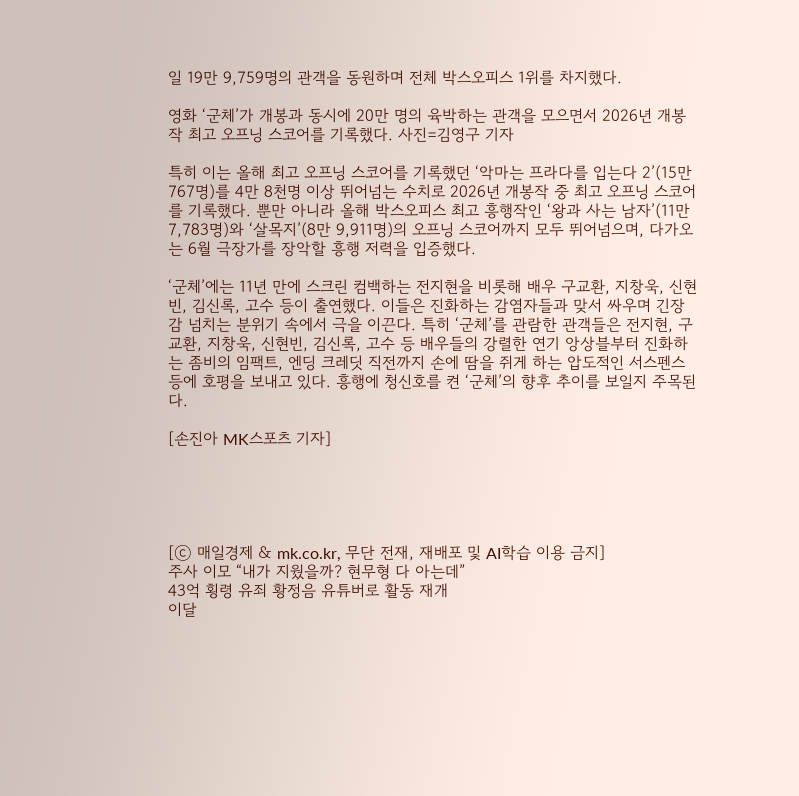일 19만 9,759명의 관객을 동원하며 전체 박스오피스 1위를 차지했다.

영화 ‘군체’가 개봉과 동시에 20만 명의 육박하는 관객을 모으면서 2026년 개봉작 최고 오프닝 스코어를 기록했다. 사진=김영구 기자

특히 이는 올해 최고 오프닝 스코어를 기록했던 ‘악마는 프라다를 입는다 2’(15만 767명)를 4만 8천명 이상 뛰어넘는 수치로 2026년 개봉작 중 최고 오프닝 스코어를 기록했다. 뿐만 아니라 올해 박스오피스 최고 흥행작인 ‘왕과 사는 남자’(11만 7,783명)와 ‘살목지’(8만 9,911명)의 오프닝 스코어까지 모두 뛰어넘으며, 다가오는 6월 극장가를 장악할 흥행 저력을 입증했다.

‘군체’에는 11년 만에 스크린 컴백하는 전지현을 비롯해 배우 구교환, 지창욱, 신현빈, 김신록, 고수 등이 출연했다. 이들은 진화하는 감염자들과 맞서 싸우며 긴장감 넘치는 분위기 속에서 극을 이끈다. 특히 ‘군체’를 관람한 관객들은 전지현, 구교환, 지창욱, 신현빈, 김신록, 고수 등 배우들의 강렬한 연기 앙상블부터 진화하는 좀비의 임팩트, 엔딩 크레딧 직전까지 손에 땀을 쥐게 하는 압도적인 서스펜스 등에 호평을 보내고 있다. 흥행에 청신호를 켠 ‘군체’의 향후 추이를 보일지 주목된다.

[손진아 MK스포츠 기자]





[ⓒ 매일경제 & mk.co.kr, 무단 전재, 재배포 및 AI학습 이용 금지]
주사 이모 “내가 지웠을까? 현무형 다 아는데”
43억 횡령 유죄 황정음 유튜버로 활동 재개
이달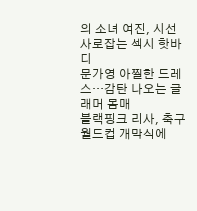의 소녀 여진, 시선 사로잡는 섹시 핫바디
문가영 아찔한 드레스…감탄 나오는 글래머 몸매
블랙핑크 리사, 축구 월드컵 개막식에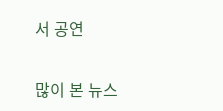서 공연

많이 본 뉴스